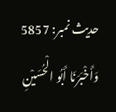حدیث نمبر: 5857
وَأَخْبَرَنَا أَبُو الْحُسَيْنِ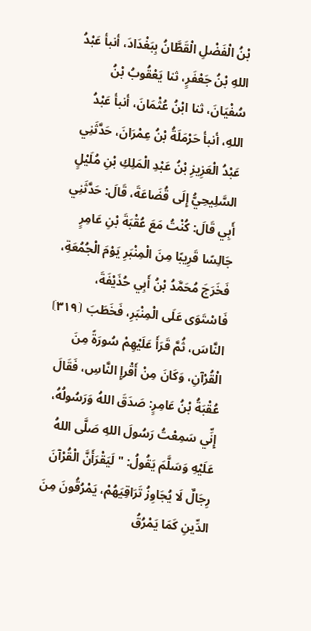بْنُ الْفَضْلِ الْقَطَّانُ بِبَغْدَادَ، أنبأ عَبْدُ اللهِ بْنُ جَعْفَرٍ، ثنا يَعْقُوبُ بْنُ سُفْيَانَ، ثنا ابْنُ عُثْمَانَ، أنبأ عَبْدُ اللهِ، أنبأ حَرْمَلَةُ بْنُ عِمْرَانَ، حَدَّثَنِي عَبْدُ الْعَزِيزِ بْنُ عَبْدِ الْمَلِكِ بْنِ مُلَيْلٍ السَّلِيحِيُّ إِلَى قُضَاعَةَ، قَالَ: حَدَّثَنِي أَبِي قَالَ: كُنْتُ مَعَ عُقْبَةَ بْنِ عَامِرٍ جَالِسًا قَرِيبًا مِنَ الْمِنْبَرِ يَوْمَ الْجُمُعَةِ، فَخَرَجَ مُحَمَّدُ بْنُ أَبِي حُذَيْفَةَ، فَاسْتَوَى عَلَى الْمِنْبَرِ، فَخَطَبَ ⦗٣١٩⦘ النَّاسَ، ثُمَّ قَرَأَ عَلَيْهِمْ سُورَةً مِنَ الْقُرْآنِ، وَكَانَ مِنْ أَقْرإِ النَّاسِ، فَقَالَ عُقْبَةُ بْنُ عَامِرٍ: صَدَقَ اللهُ وَرَسُولُهُ، إِنِّي سَمِعْتُ رَسُولَ اللهِ صَلَّى اللهُ عَلَيْهِ وَسَلَّمَ يَقُولُ: " لَيَقْرَأَنَّ الْقُرْآنَ رِجَالٌ لَا يُجَاوِزُ تَرَاقِيَهُمْ، يَمْرُقُونَ مِنَ الدِّينِ كَمَا يَمْرُقُ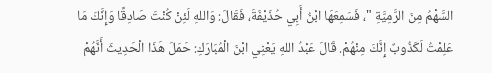السَّهْمُ مِنَ الرَّمِيَّةِ "، فَسَمِعَهَا ابْنُ أَبِي حُذَيْفَةَ، فَقَالَ: وَاللهِ لَئِنْ كُنْتَ صَادِقًا وَإِنَّكَ مَا عَلِمْتُ لَكَذُوبٌ إِنَّكَ مِنْهُمْ. قَالَ عَبْدُ اللهِ يَعْنِي ابْنَ الْمُبَارَكِ: حَمَلَ هَذَا الْحَدِيثَ أَنَّهُمْ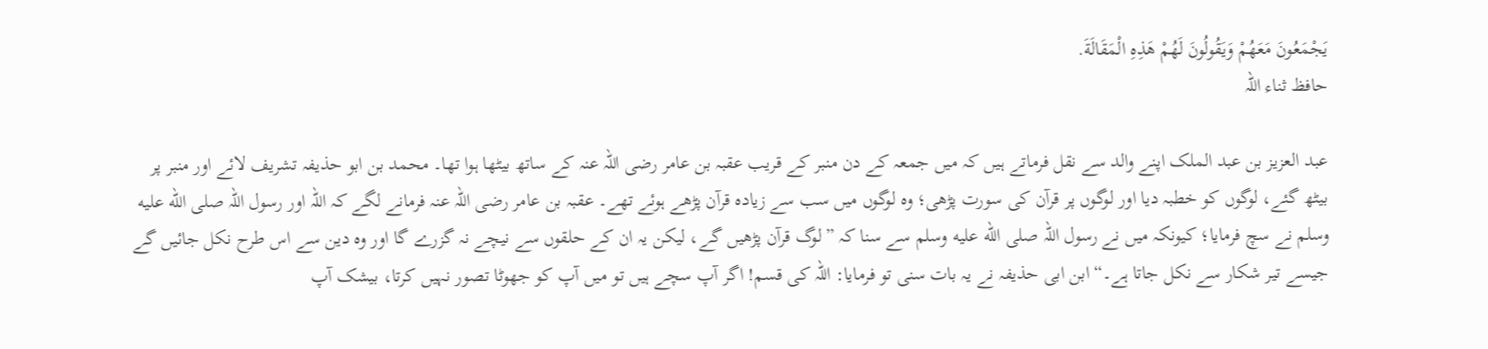يَجْمَعُونَ مَعَهُمْ وَيَقُولُونَ لَهُمْ هَذِهِ الْمَقَالَةَ.
حافظ ثناء اللہ

عبد العزیز بن عبد الملک اپنے والد سے نقل فرماتے ہیں کہ میں جمعہ کے دن منبر کے قریب عقبہ بن عامر رضی اللہ عنہ کے ساتھ بیٹھا ہوا تھا۔ محمد بن ابو حذیفہ تشریف لائے اور منبر پر بیٹھ گئے، لوگوں کو خطبہ دیا اور لوگوں پر قرآن کی سورت پڑھی؛ وہ لوگوں میں سب سے زیادہ قرآن پڑھے ہوئے تھے۔ عقبہ بن عامر رضی اللہ عنہ فرمانے لگے کہ اللہ اور رسول اللہ صلى الله عليه وسلم نے سچ فرمایا؛ کیونکہ میں نے رسول اللہ صلى الله عليه وسلم سے سنا کہ ”لوگ قرآن پڑھیں گے، لیکن یہ ان کے حلقوں سے نیچے نہ گزرے گا اور وہ دین سے اس طرح نکل جائیں گے جیسے تیر شکار سے نکل جاتا ہے۔“ ابن ابی حذیفہ نے یہ بات سنی تو فرمایا: اللہ کی قسم! اگر آپ سچے ہیں تو میں آپ کو جھوٹا تصور نہیں کرتا، بیشک آپ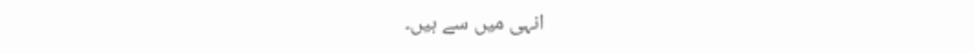انہی میں سے ہیں۔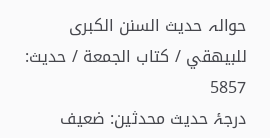حوالہ حدیث السنن الكبرى للبيهقي / كتاب الجمعة / حدیث: 5857
درجۂ حدیث محدثین: ضعيف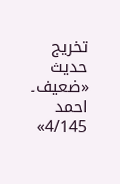تخریج حدیث «ضعيف۔ احمد 4/145»